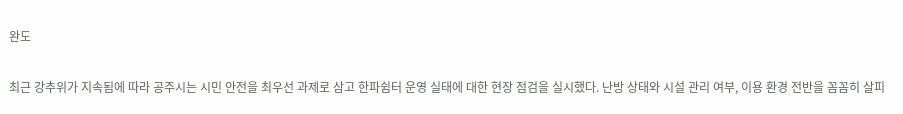완도

최근 강추위가 지속됨에 따라 공주시는 시민 안전을 최우선 과제로 삼고 한파쉼터 운영 실태에 대한 현장 점검을 실시했다. 난방 상태와 시설 관리 여부, 이용 환경 전반을 꼼꼼히 살피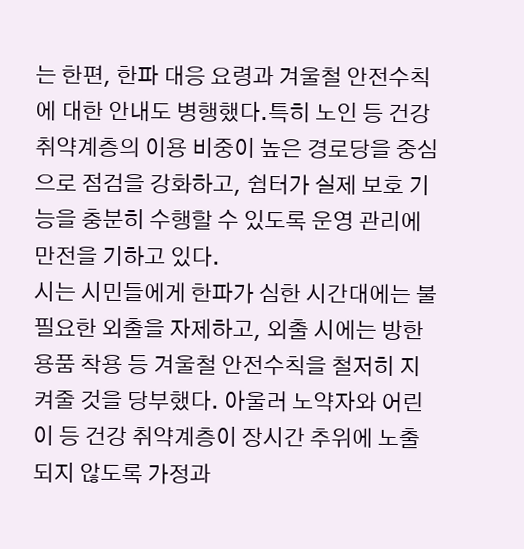는 한편, 한파 대응 요령과 겨울철 안전수칙에 대한 안내도 병행했다.특히 노인 등 건강 취약계층의 이용 비중이 높은 경로당을 중심으로 점검을 강화하고, 쉼터가 실제 보호 기능을 충분히 수행할 수 있도록 운영 관리에 만전을 기하고 있다.
시는 시민들에게 한파가 심한 시간대에는 불필요한 외출을 자제하고, 외출 시에는 방한용품 착용 등 겨울철 안전수칙을 철저히 지켜줄 것을 당부했다. 아울러 노약자와 어린이 등 건강 취약계층이 장시간 추위에 노출되지 않도록 가정과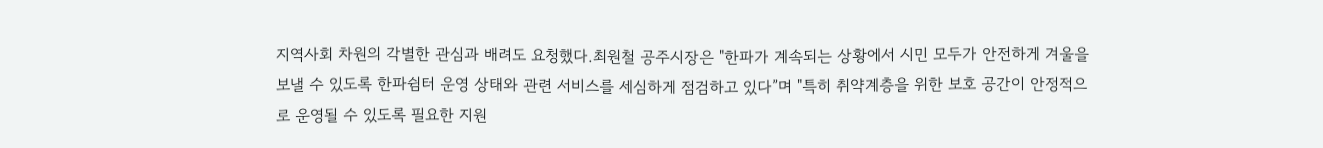지역사회 차원의 각별한 관심과 배려도 요청했다.최원철 공주시장은 "한파가 계속되는 상황에서 시민 모두가 안전하게 겨울을 보낼 수 있도록 한파쉼터 운영 상태와 관련 서비스를 세심하게 점검하고 있다”며 "특히 취약계층을 위한 보호 공간이 안정적으로 운영될 수 있도록 필요한 지원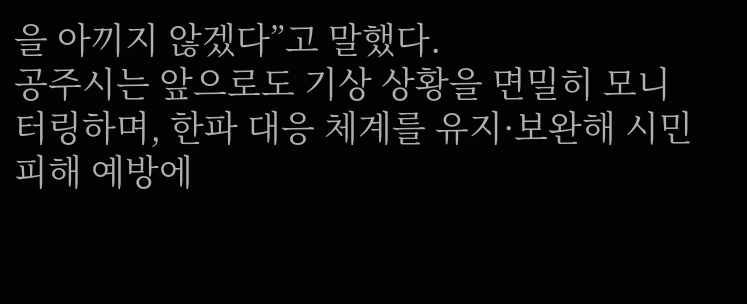을 아끼지 않겠다”고 말했다.
공주시는 앞으로도 기상 상황을 면밀히 모니터링하며, 한파 대응 체계를 유지·보완해 시민 피해 예방에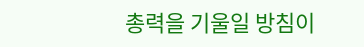총력을 기울일 방침이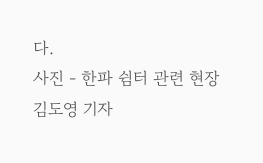다.
사진 - 한파 쉼터 관련 현장
김도영 기자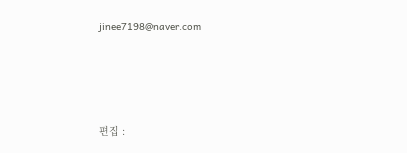jinee7198@naver.com






편집 :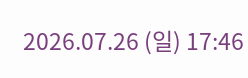2026.07.26 (일) 17:46